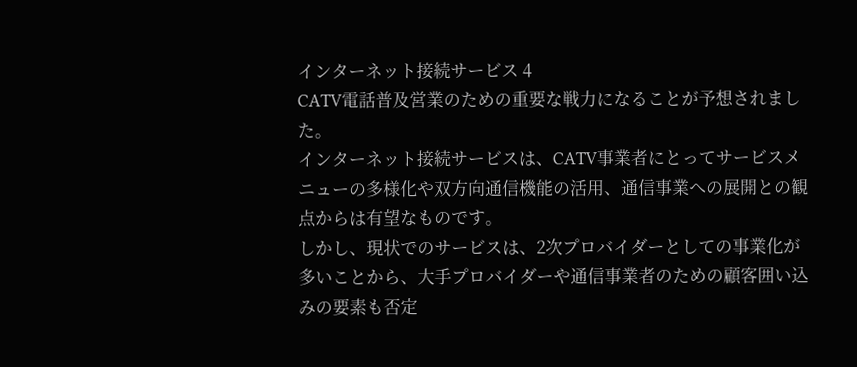インターネット接続サービス 4
CATV電話普及営業のための重要な戦力になることが予想されました。
インターネット接続サービスは、CATV事業者にとってサービスメニューの多様化や双方向通信機能の活用、通信事業への展開との観点からは有望なものです。
しかし、現状でのサービスは、2次プロバイダーとしての事業化が多いことから、大手プロバイダーや通信事業者のための顧客囲い込みの要素も否定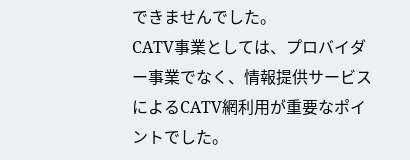できませんでした。
CATV事業としては、プロバイダー事業でなく、情報提供サービスによるCATV網利用が重要なポイントでした。